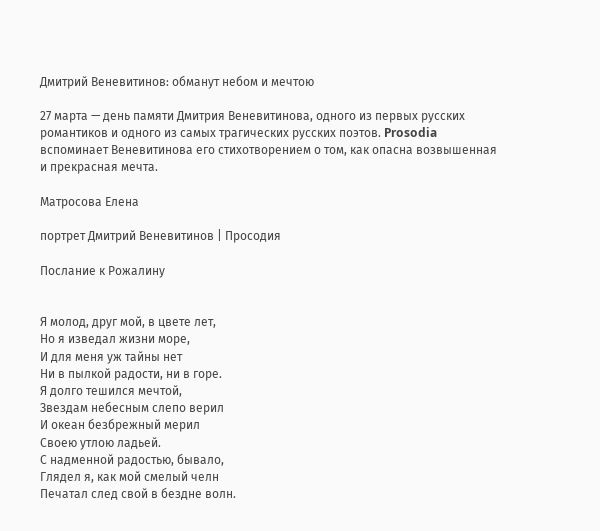Дмитрий Веневитинов: обманут небом и мечтою

27 марта — день памяти Дмитрия Веневитинова, одного из первых русских романтиков и одного из самых трагических русских поэтов. Prosodia вспоминает Веневитинова его стихотворением о том, как опасна возвышенная и прекрасная мечта.

Матросова Елена

портрет Дмитрий Веневитинов | Просодия

Послание к Рожалину


Я молод, друг мой, в цвете лет,
Но я изведал жизни море,
И для меня уж тайны нет
Ни в пылкой радости, ни в горе.
Я долго тешился мечтой,
Звездам небесным слепо верил
И океан безбрежный мерил
Своею утлою ладьей.
С надменной радостью, бывало,
Глядел я, как мой смелый челн
Печатал след свой в бездне волн.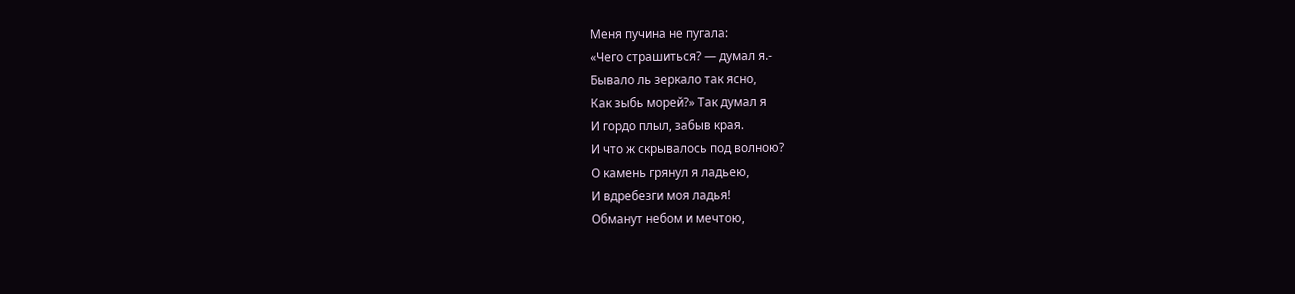Меня пучина не пугала:
«Чего страшиться? — думал я.-
Бывало ль зеркало так ясно,
Как зыбь морей?» Так думал я
И гордо плыл, забыв края.
И что ж скрывалось под волною?
О камень грянул я ладьею,
И вдребезги моя ладья!
Обманут небом и мечтою,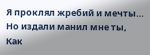Я проклял жребий и мечты…
Но издали манил мне ты,
Как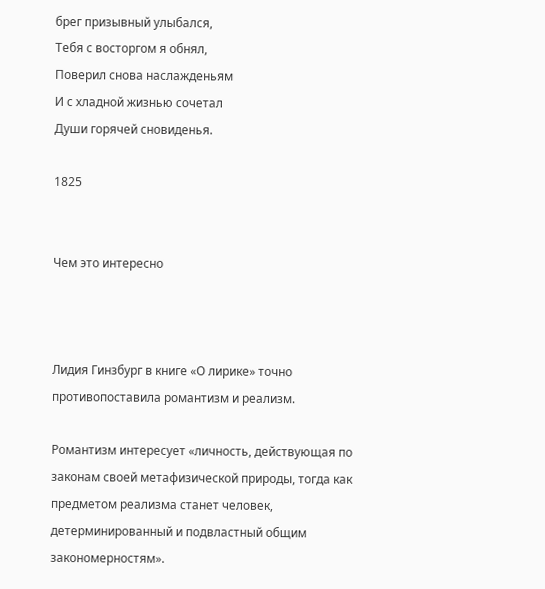брег призывный улыбался,
Тебя с восторгом я обнял,
Поверил снова наслажденьям
И с хладной жизнью сочетал
Души горячей сновиденья.

1825


Чем это интересно



Лидия Гинзбург в книге «О лирике» точно противопоставила романтизм и реализм.

Романтизм интересует «личность, действующая по законам своей метафизической природы, тогда как предметом реализма станет человек, детерминированный и подвластный общим закономерностям».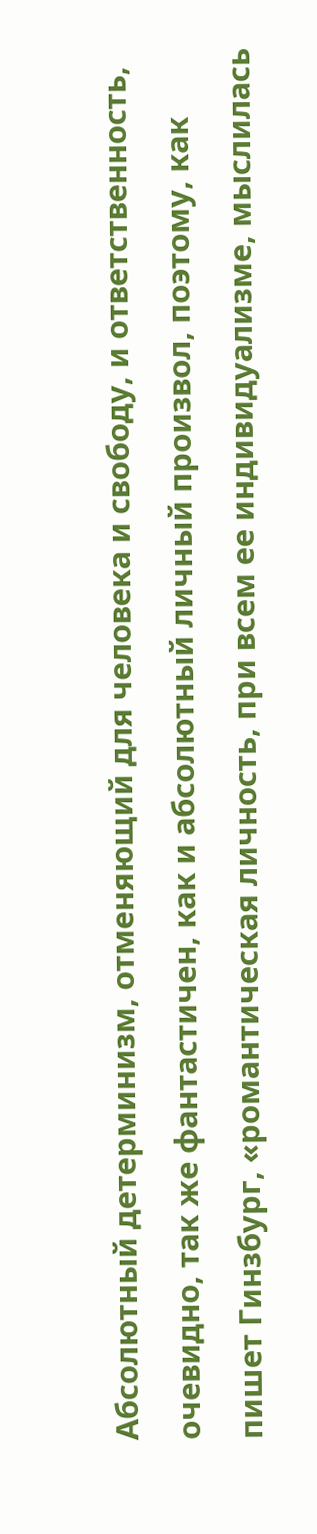Абсолютный детерминизм, отменяющий для человека и свободу, и ответственность, очевидно, так же фантастичен, как и абсолютный личный произвол, поэтому, как пишет Гинзбург, «романтическая личность, при всем ее индивидуализме, мыслилась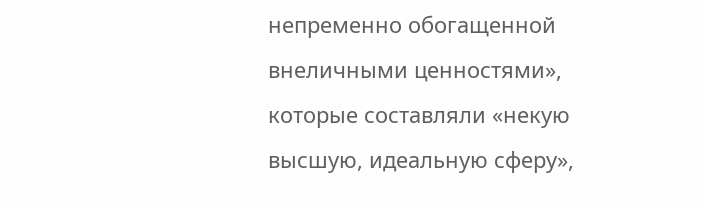непременно обогащенной внеличными ценностями», которые составляли «некую высшую, идеальную сферу»,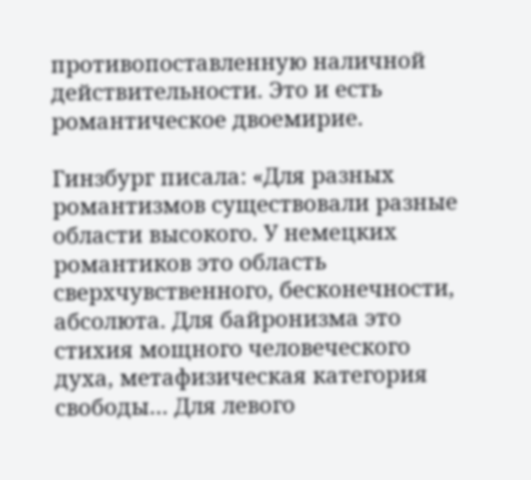противопоставленную наличной действительности. Это и есть романтическое двоемирие.

Гинзбург писала: «Для разных романтизмов существовали разные области высокого. У немецких романтиков это область сверхчувственного, бесконечности, абсолюта. Для байронизма это стихия мощного человеческого духа, метафизическая категория свободы… Для левого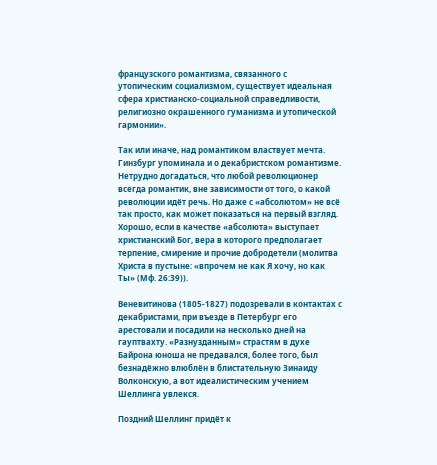французского романтизма, связанного с утопическим социализмом, существует идеальная сфера христианско-социальной справедливости, религиозно окрашенного гуманизма и утопической гармонии».

Так или иначе, над романтиком властвует мечта. Гинзбург упоминала и о декабристском романтизме. Нетрудно догадаться, что любой революционер всегда романтик, вне зависимости от того, о какой революции идёт речь. Но даже с «абсолютом» не всё так просто, как может показаться на первый взгляд. Хорошо, если в качестве «абсолюта» выступает христианский Бог, вера в которого предполагает терпение, смирение и прочие добродетели (молитва Христа в пустыне: «впрочем не как Я хочу, но как Ты» (Мф. 26:39)).

Веневитинова (1805-1827) подозревали в контактах с декабристами, при въезде в Петербург его арестовали и посадили на несколько дней на гауптвахту. «Разнузданным» страстям в духе Байрона юноша не предавался, более того, был безнадёжно влюблён в блистательную Зинаиду Волконскую, а вот идеалистическим учением Шеллинга увлекся.

Поздний Шеллинг придёт к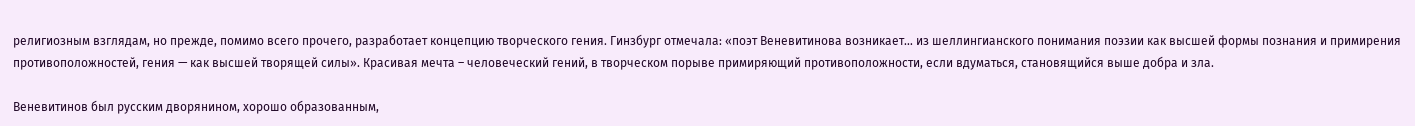религиозным взглядам, но прежде, помимо всего прочего, разработает концепцию творческого гения. Гинзбург отмечала: «поэт Веневитинова возникает… из шеллингианского понимания поэзии как высшей формы познания и примирения противоположностей, гения — как высшей творящей силы». Красивая мечта – человеческий гений, в творческом порыве примиряющий противоположности, если вдуматься, становящийся выше добра и зла.

Веневитинов был русским дворянином, хорошо образованным,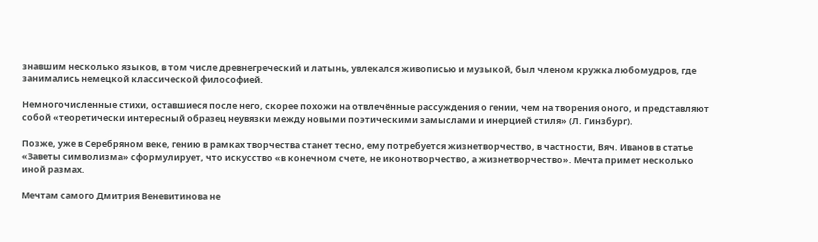знавшим несколько языков, в том числе древнегреческий и латынь, увлекался живописью и музыкой, был членом кружка любомудров, где занимались немецкой классической философией.

Немногочисленные стихи, оставшиеся после него, скорее похожи на отвлечённые рассуждения о гении, чем на творения оного, и представляют собой «теоретически интересный образец неувязки между новыми поэтическими замыслами и инерцией стиля» (Л. Гинзбург).

Позже, уже в Серебряном веке, гению в рамках творчества станет тесно, ему потребуется жизнетворчество, в частности, Вяч. Иванов в статье «Заветы символизма» сформулирует, что искусство «в конечном счете, не иконотворчество, а жизнетворчество». Мечта примет несколько иной размах.

Мечтам самого Дмитрия Веневитинова не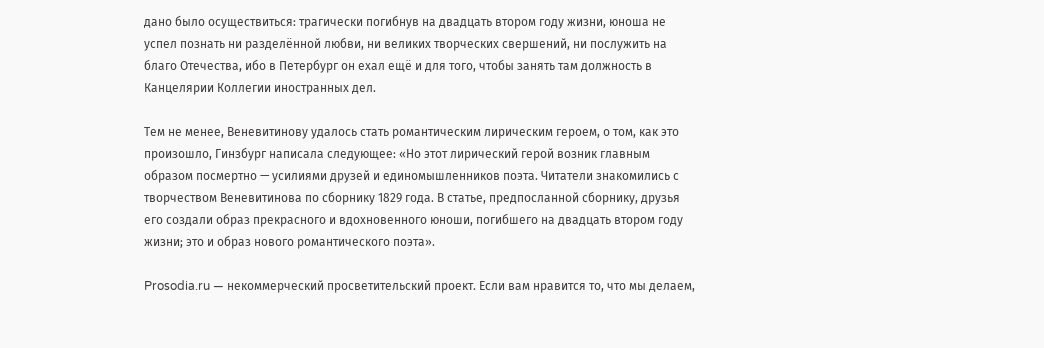дано было осуществиться: трагически погибнув на двадцать втором году жизни, юноша не успел познать ни разделённой любви, ни великих творческих свершений, ни послужить на благо Отечества, ибо в Петербург он ехал ещё и для того, чтобы занять там должность в Канцелярии Коллегии иностранных дел.

Тем не менее, Веневитинову удалось стать романтическим лирическим героем, о том, как это произошло, Гинзбург написала следующее: «Но этот лирический герой возник главным образом посмертно — усилиями друзей и единомышленников поэта. Читатели знакомились с творчеством Веневитинова по сборнику 1829 года. В статье, предпосланной сборнику, друзья его создали образ прекрасного и вдохновенного юноши, погибшего на двадцать втором году жизни; это и образ нового романтического поэта».

Prosodia.ru — некоммерческий просветительский проект. Если вам нравится то, что мы делаем,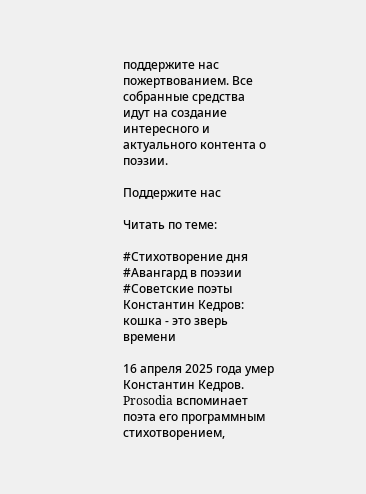поддержите нас пожертвованием. Все собранные средства идут на создание интересного и актуального контента о поэзии.

Поддержите нас

Читать по теме:

#Стихотворение дня #Авангард в поэзии #Советские поэты
Константин Кедров: кошка - это зверь времени

16 апреля 2025 года умер Константин Кедров. Prosodia вспоминает поэта его программным стихотворением,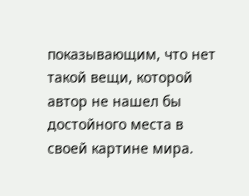показывающим, что нет такой вещи, которой автор не нашел бы достойного места в своей картине мира.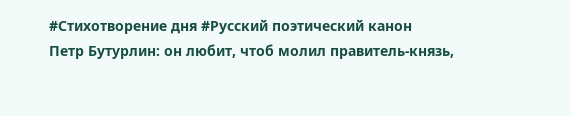#Стихотворение дня #Русский поэтический канон
Петр Бутурлин: он любит, чтоб молил правитель-князь,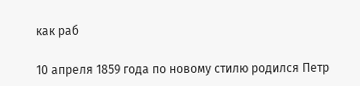как раб

10 апреля 1859 года по новому стилю родился Петр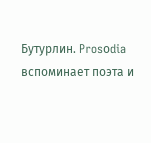Бутурлин. Prosоdia вспоминает поэта и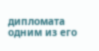дипломата одним из его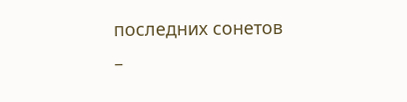последних сонетов –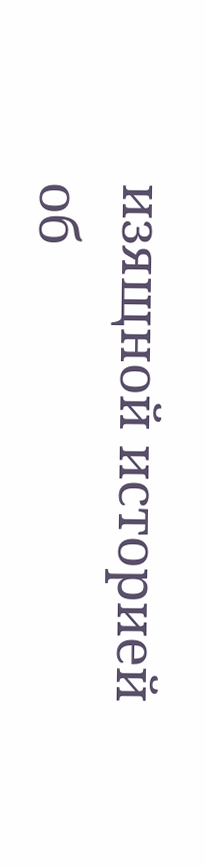изящной историей об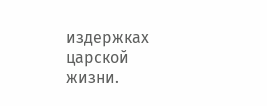издержках царской жизни.